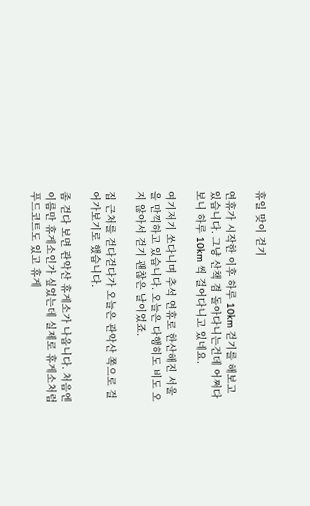휴일 맞이 걷기

연휴가 시작한 이후 하루 10km 걷기를 해보고 있습니다. 그냥 산책 겸 돌아다니는건데 어쩌다보니 하루 10km 씩 걸어다니고 있네요.

여기저기 쏘다니며 추석 연휴로 한산해진 서울을 만끽하고 있습니다. 오늘은 다행히도 비도 오지 않아서 걷기 괜찮은 날이었죠.

집 근처를 걷다걷다가 오늘은 관악산 쪽으로 걸어가보기로 했습니다.

좀 걷다 보면 관악산 휴게소가 나옵니다. 처음엔 이름만 휴게소인가 싶었는데 실제로 휴게소처럼 푸드코트도 있고 휴게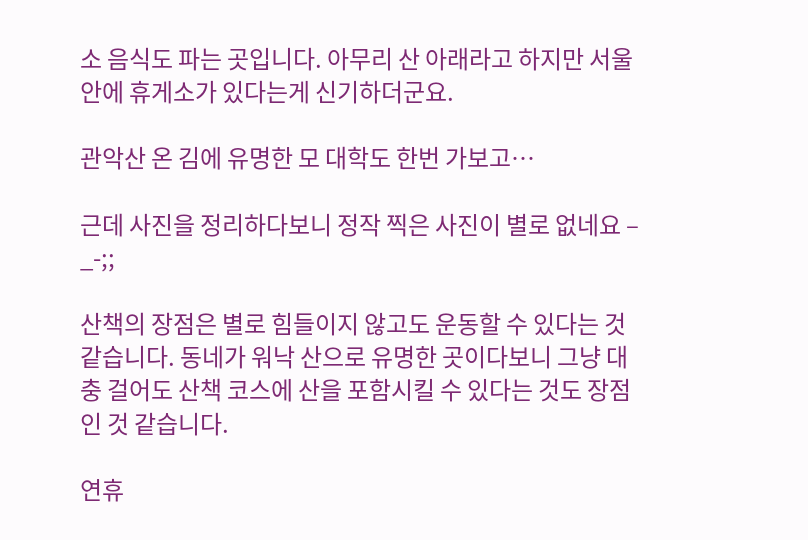소 음식도 파는 곳입니다. 아무리 산 아래라고 하지만 서울 안에 휴게소가 있다는게 신기하더군요.

관악산 온 김에 유명한 모 대학도 한번 가보고…

근데 사진을 정리하다보니 정작 찍은 사진이 별로 없네요 – _-;;

산책의 장점은 별로 힘들이지 않고도 운동할 수 있다는 것 같습니다. 동네가 워낙 산으로 유명한 곳이다보니 그냥 대충 걸어도 산책 코스에 산을 포함시킬 수 있다는 것도 장점인 것 같습니다.

연휴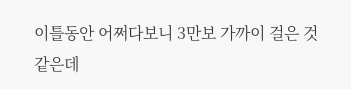이틀동안 어쩌다보니 3만보 가까이 걸은 것 같은데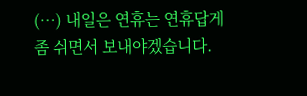(…) 내일은 연휴는 연휴답게 좀 쉬면서 보내야겠습니다.